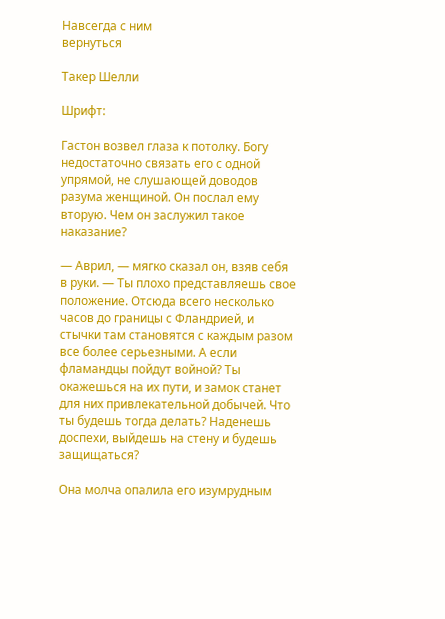Навсегда с ним
вернуться

Такер Шелли

Шрифт:

Гастон возвел глаза к потолку. Богу недостаточно связать его с одной упрямой, не слушающей доводов разума женщиной. Он послал ему вторую. Чем он заслужил такое наказание?

— Аврил, — мягко сказал он, взяв себя в руки. — Ты плохо представляешь свое положение. Отсюда всего несколько часов до границы с Фландрией, и стычки там становятся с каждым разом все более серьезными. А если фламандцы пойдут войной? Ты окажешься на их пути, и замок станет для них привлекательной добычей. Что ты будешь тогда делать? Наденешь доспехи, выйдешь на стену и будешь защищаться?

Она молча опалила его изумрудным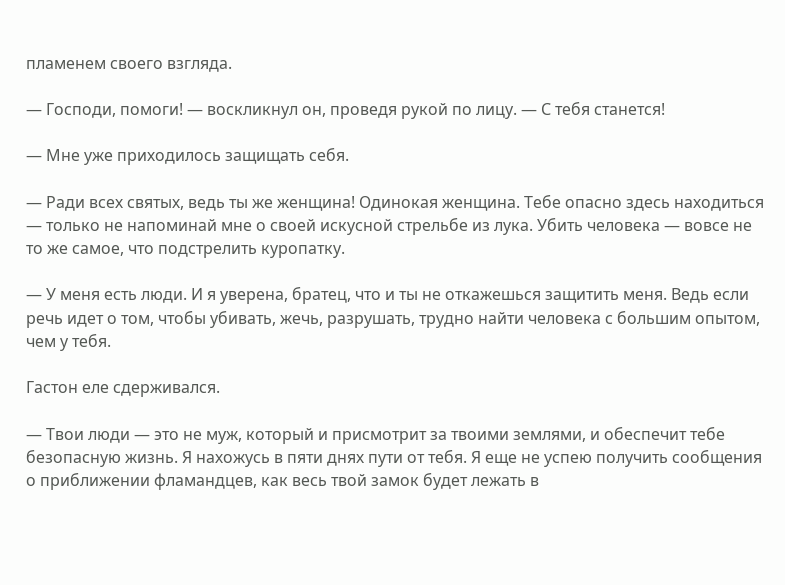пламенем своего взгляда.

— Господи, помоги! — воскликнул он, проведя рукой по лицу. — С тебя станется!

— Мне уже приходилось защищать себя.

— Ради всех святых, ведь ты же женщина! Одинокая женщина. Тебе опасно здесь находиться — только не напоминай мне о своей искусной стрельбе из лука. Убить человека — вовсе не то же самое, что подстрелить куропатку.

— У меня есть люди. И я уверена, братец, что и ты не откажешься защитить меня. Ведь если речь идет о том, чтобы убивать, жечь, разрушать, трудно найти человека с большим опытом, чем у тебя.

Гастон еле сдерживался.

— Твои люди — это не муж, который и присмотрит за твоими землями, и обеспечит тебе безопасную жизнь. Я нахожусь в пяти днях пути от тебя. Я еще не успею получить сообщения о приближении фламандцев, как весь твой замок будет лежать в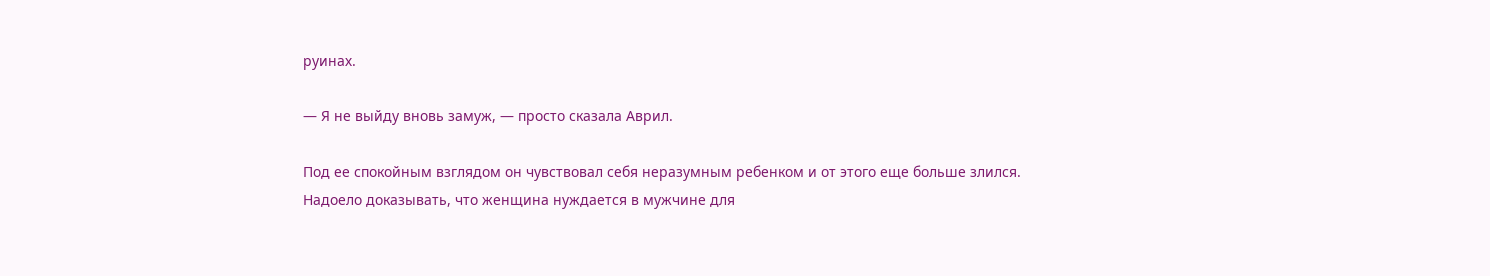руинах.

— Я не выйду вновь замуж, — просто сказала Аврил.

Под ее спокойным взглядом он чувствовал себя неразумным ребенком и от этого еще больше злился. Надоело доказывать, что женщина нуждается в мужчине для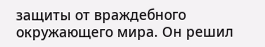защиты от враждебного окружающего мира. Он решил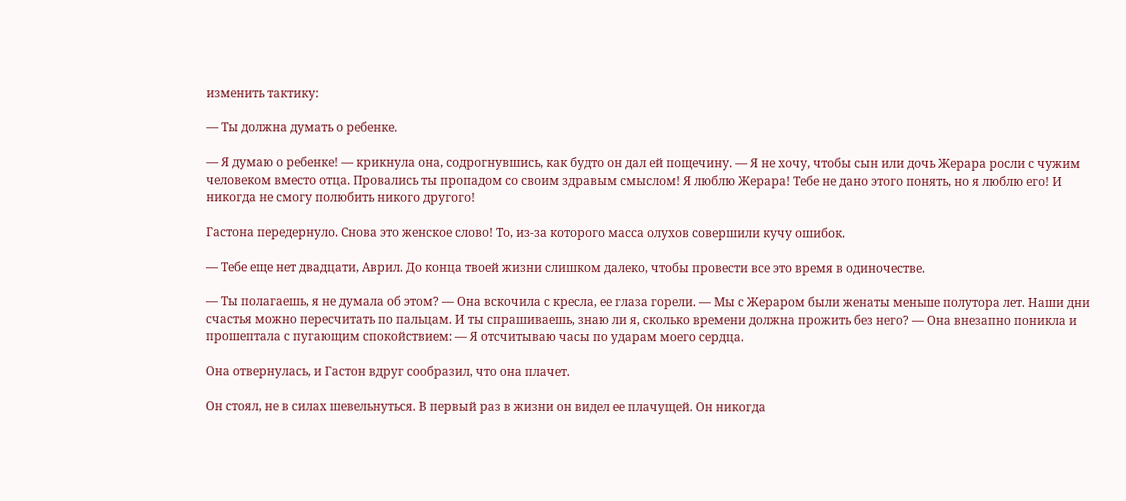изменить тактику:

— Ты должна думать о ребенке.

— Я думаю о ребенке! — крикнула она, содрогнувшись, как будто он дал ей пощечину. — Я не хочу, чтобы сын или дочь Жерара росли с чужим человеком вместо отца. Провались ты пропадом со своим здравым смыслом! Я люблю Жерара! Тебе не дано этого понять, но я люблю его! И никогда не смогу полюбить никого другого!

Гастона передернуло. Снова это женское слово! То, из-за которого масса олухов совершили кучу ошибок.

— Тебе еще нет двадцати, Аврил. До конца твоей жизни слишком далеко, чтобы провести все это время в одиночестве.

— Ты полагаешь, я не думала об этом? — Она вскочила с кресла, ее глаза горели. — Мы с Жераром были женаты меньше полутора лет. Наши дни счастья можно пересчитать по пальцам. И ты спрашиваешь, знаю ли я, сколько времени должна прожить без него? — Она внезапно поникла и прошептала с пугающим спокойствием: — Я отсчитываю часы по ударам моего сердца.

Она отвернулась, и Гастон вдруг сообразил, что она плачет.

Он стоял, не в силах шевельнуться. В первый раз в жизни он видел ее плачущей. Он никогда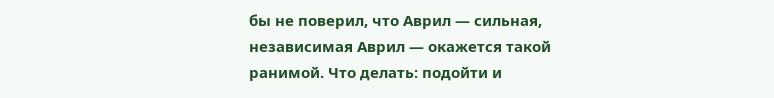бы не поверил, что Аврил — сильная, независимая Аврил — окажется такой ранимой. Что делать: подойти и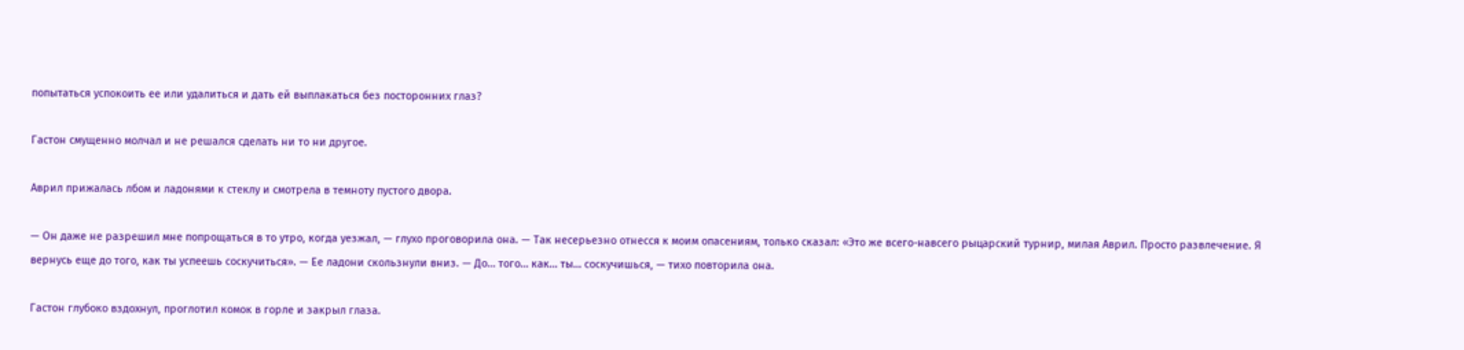попытаться успокоить ее или удалиться и дать ей выплакаться без посторонних глаз?

Гастон смущенно молчал и не решался сделать ни то ни другое.

Аврил прижалась лбом и ладонями к стеклу и смотрела в темноту пустого двора.

— Он даже не разрешил мне попрощаться в то утро, когда уезжал, — глухо проговорила она. — Так несерьезно отнесся к моим опасениям, только сказал: «Это же всего-навсего рыцарский турнир, милая Аврил. Просто развлечение. Я вернусь еще до того, как ты успеешь соскучиться». — Ее ладони скользнули вниз. — До… того… как… ты… соскучишься, — тихо повторила она.

Гастон глубоко вздохнул, проглотил комок в горле и закрыл глаза.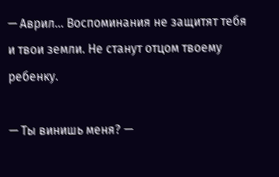— Аврил… Воспоминания не защитят тебя и твои земли. Не станут отцом твоему ребенку.

— Ты винишь меня? —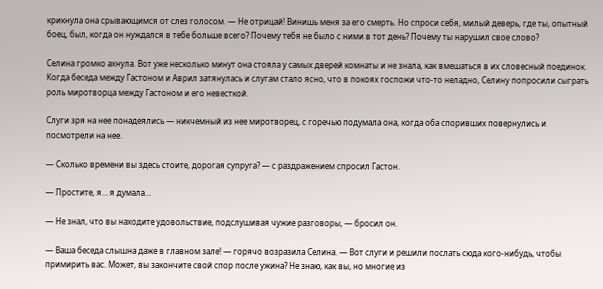крикнула она срывающимся от слез голосом. — Не отрицай! Винишь меня за его смерть. Но спроси себя, милый деверь, где ты, опытный боец, был, когда он нуждался в тебе больше всего? Почему тебя не было с ними в тот день? Почему ты нарушил свое слово?

Селина громко ахнула. Вот уже несколько минут она стояла у самых дверей комнаты и не знала, как вмешаться в их словесный поединок. Когда беседа между Гастоном и Аврил затянулась и слугам стало ясно, что в покоях госпожи что-то неладно, Селину попросили сыграть роль миротворца между Гастоном и его невесткой.

Слуги зря на нее понадеялись — никчемный из нее миротворец, с горечью подумала она, когда оба споривших повернулись и посмотрели на нее.

— Сколько времени вы здесь стоите, дорогая супруга? — с раздражением спросил Гастон.

— Простите, я… я думала…

— Не знал, что вы находите удовольствие, подслушивая чужие разговоры, — бросил он.

— Ваша беседа слышна даже в главном зале! — горячо возразила Селина. — Вот слуги и решили послать сюда кого-нибудь, чтобы примирить вас. Может, вы закончите свой спор после ужина? Не знаю, как вы, но многие из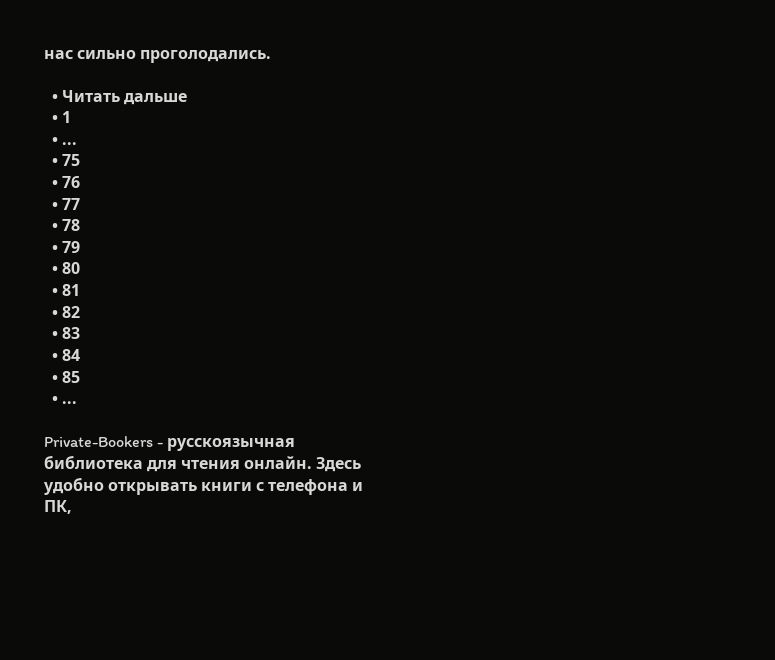нас сильно проголодались.

  • Читать дальше
  • 1
  • ...
  • 75
  • 76
  • 77
  • 78
  • 79
  • 80
  • 81
  • 82
  • 83
  • 84
  • 85
  • ...

Private-Bookers - русскоязычная библиотека для чтения онлайн. Здесь удобно открывать книги с телефона и ПК,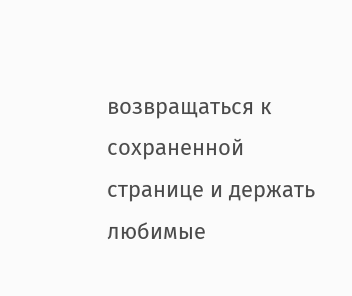возвращаться к сохраненной странице и держать любимые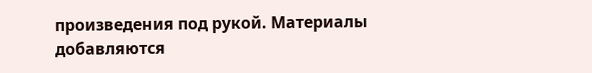произведения под рукой. Материалы добавляются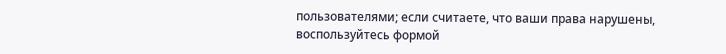пользователями; если считаете, что ваши права нарушены, воспользуйтесь формой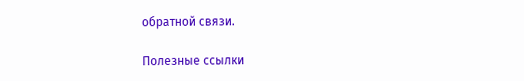обратной связи.

Полезные ссылки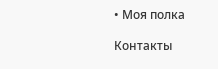• Моя полка

Контакты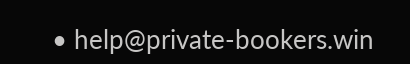• help@private-bookers.win